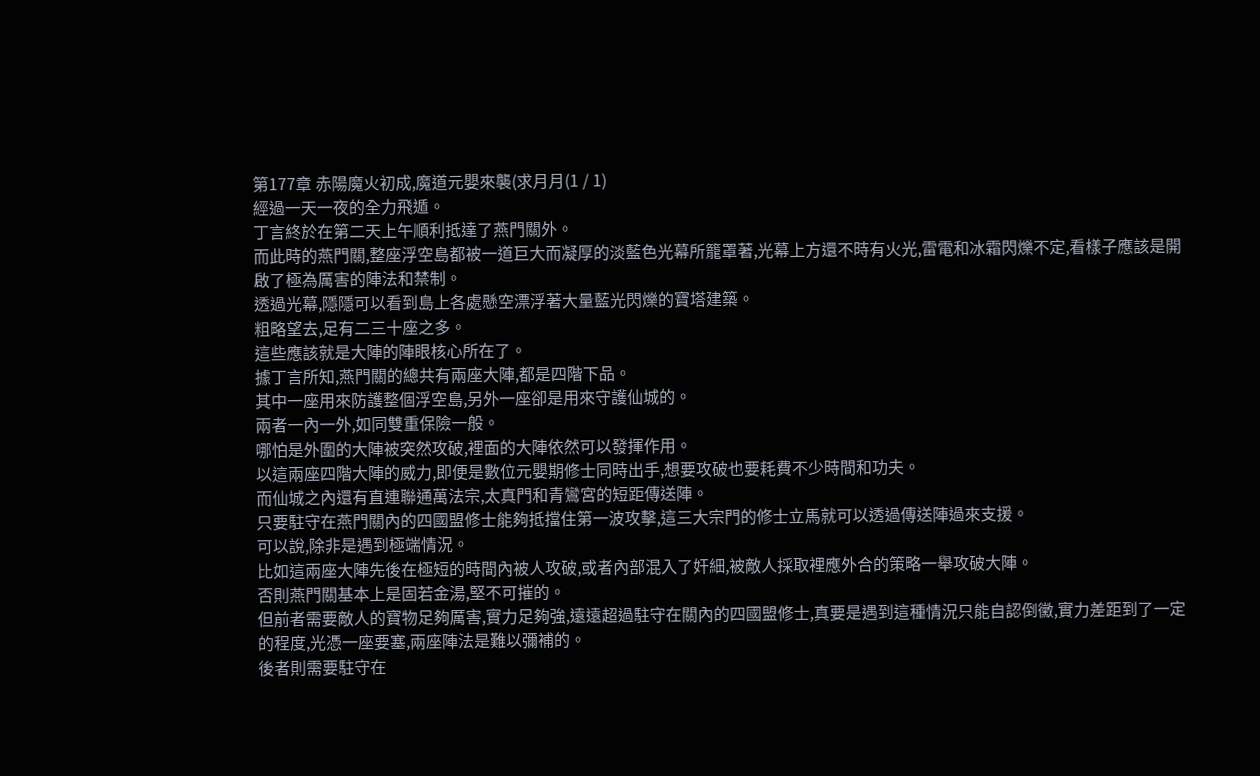第177章 赤陽魔火初成,魔道元嬰來襲(求月月(1 / 1)
經過一天一夜的全力飛遁。
丁言終於在第二天上午順利抵達了燕門關外。
而此時的燕門關,整座浮空島都被一道巨大而凝厚的淡藍色光幕所籠罩著,光幕上方還不時有火光,雷電和冰霜閃爍不定,看樣子應該是開啟了極為厲害的陣法和禁制。
透過光幕,隱隱可以看到島上各處懸空漂浮著大量藍光閃爍的寶塔建築。
粗略望去,足有二三十座之多。
這些應該就是大陣的陣眼核心所在了。
據丁言所知,燕門關的總共有兩座大陣,都是四階下品。
其中一座用來防護整個浮空島,另外一座卻是用來守護仙城的。
兩者一內一外,如同雙重保險一般。
哪怕是外圍的大陣被突然攻破,裡面的大陣依然可以發揮作用。
以這兩座四階大陣的威力,即便是數位元嬰期修士同時出手,想要攻破也要耗費不少時間和功夫。
而仙城之內還有直連聯通萬法宗,太真門和青鸞宮的短距傳送陣。
只要駐守在燕門關內的四國盟修士能夠抵擋住第一波攻擊,這三大宗門的修士立馬就可以透過傳送陣過來支援。
可以說,除非是遇到極端情況。
比如這兩座大陣先後在極短的時間內被人攻破,或者內部混入了奸細,被敵人採取裡應外合的策略一舉攻破大陣。
否則燕門關基本上是固若金湯,堅不可摧的。
但前者需要敵人的寶物足夠厲害,實力足夠強,遠遠超過駐守在關內的四國盟修士,真要是遇到這種情況只能自認倒黴,實力差距到了一定的程度,光憑一座要塞,兩座陣法是難以彌補的。
後者則需要駐守在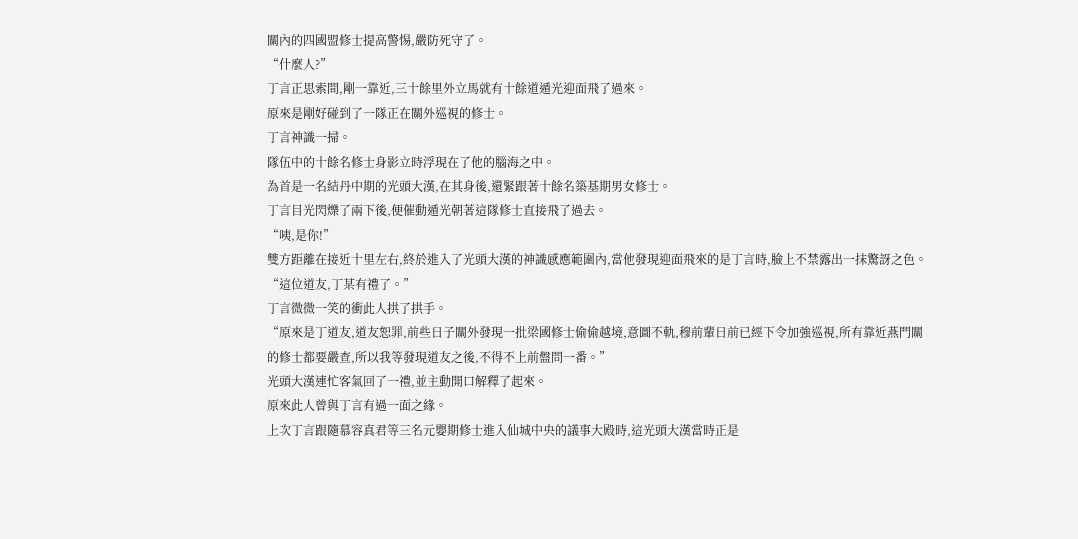關內的四國盟修士提高警惕,嚴防死守了。
“什麼人?”
丁言正思索間,剛一靠近,三十餘里外立馬就有十餘道遁光迎面飛了過來。
原來是剛好碰到了一隊正在關外巡視的修士。
丁言神識一掃。
隊伍中的十餘名修士身影立時浮現在了他的腦海之中。
為首是一名結丹中期的光頭大漢,在其身後,還緊跟著十餘名築基期男女修士。
丁言目光閃爍了兩下後,便催動遁光朝著這隊修士直接飛了過去。
“咦,是你!”
雙方距離在接近十里左右,終於進入了光頭大漢的神識感應範圍內,當他發現迎面飛來的是丁言時,臉上不禁露出一抹驚訝之色。
“這位道友,丁某有禮了。”
丁言微微一笑的衝此人拱了拱手。
“原來是丁道友,道友恕罪,前些日子關外發現一批梁國修士偷偷越境,意圖不軌,穆前輩日前已經下令加強巡視,所有靠近燕門關的修士都要嚴查,所以我等發現道友之後,不得不上前盤問一番。”
光頭大漢連忙客氣回了一禮,並主動開口解釋了起來。
原來此人曾與丁言有過一面之緣。
上次丁言跟隨慕容真君等三名元嬰期修士進入仙城中央的議事大殿時,這光頭大漢當時正是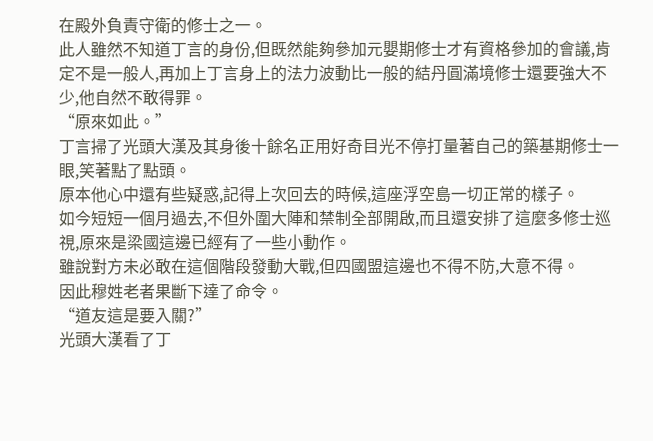在殿外負責守衛的修士之一。
此人雖然不知道丁言的身份,但既然能夠參加元嬰期修士才有資格參加的會議,肯定不是一般人,再加上丁言身上的法力波動比一般的結丹圓滿境修士還要強大不少,他自然不敢得罪。
“原來如此。”
丁言掃了光頭大漢及其身後十餘名正用好奇目光不停打量著自己的築基期修士一眼,笑著點了點頭。
原本他心中還有些疑惑,記得上次回去的時候,這座浮空島一切正常的樣子。
如今短短一個月過去,不但外圍大陣和禁制全部開啟,而且還安排了這麼多修士巡視,原來是梁國這邊已經有了一些小動作。
雖說對方未必敢在這個階段發動大戰,但四國盟這邊也不得不防,大意不得。
因此穆姓老者果斷下達了命令。
“道友這是要入關?”
光頭大漢看了丁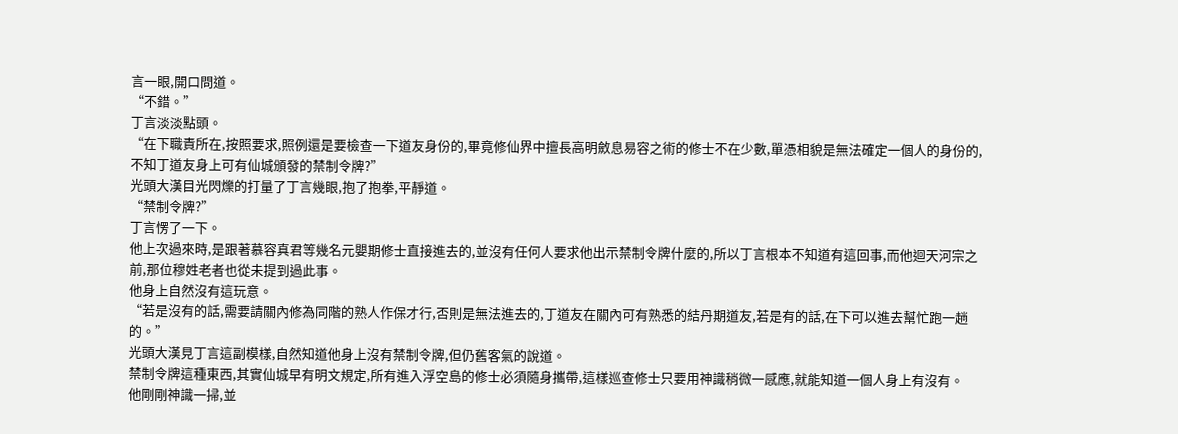言一眼,開口問道。
“不錯。”
丁言淡淡點頭。
“在下職責所在,按照要求,照例還是要檢查一下道友身份的,畢竟修仙界中擅長高明斂息易容之術的修士不在少數,單憑相貌是無法確定一個人的身份的,不知丁道友身上可有仙城頒發的禁制令牌?”
光頭大漢目光閃爍的打量了丁言幾眼,抱了抱拳,平靜道。
“禁制令牌?”
丁言愣了一下。
他上次過來時,是跟著慕容真君等幾名元嬰期修士直接進去的,並沒有任何人要求他出示禁制令牌什麼的,所以丁言根本不知道有這回事,而他迴天河宗之前,那位穆姓老者也從未提到過此事。
他身上自然沒有這玩意。
“若是沒有的話,需要請關內修為同階的熟人作保才行,否則是無法進去的,丁道友在關內可有熟悉的結丹期道友,若是有的話,在下可以進去幫忙跑一趟的。”
光頭大漢見丁言這副模樣,自然知道他身上沒有禁制令牌,但仍舊客氣的說道。
禁制令牌這種東西,其實仙城早有明文規定,所有進入浮空島的修士必須隨身攜帶,這樣巡查修士只要用神識稍微一感應,就能知道一個人身上有沒有。
他剛剛神識一掃,並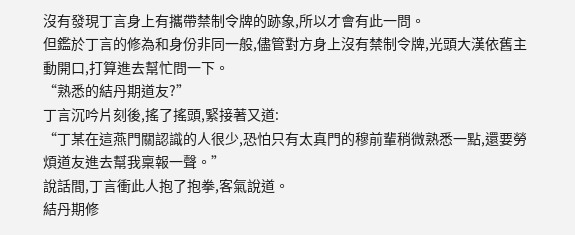沒有發現丁言身上有攜帶禁制令牌的跡象,所以才會有此一問。
但鑑於丁言的修為和身份非同一般,儘管對方身上沒有禁制令牌,光頭大漢依舊主動開口,打算進去幫忙問一下。
“熟悉的結丹期道友?”
丁言沉吟片刻後,搖了搖頭,緊接著又道:
“丁某在這燕門關認識的人很少,恐怕只有太真門的穆前輩稍微熟悉一點,還要勞煩道友進去幫我稟報一聲。”
說話間,丁言衝此人抱了抱拳,客氣說道。
結丹期修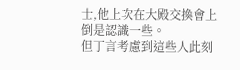士,他上次在大殿交換會上倒是認識一些。
但丁言考慮到這些人此刻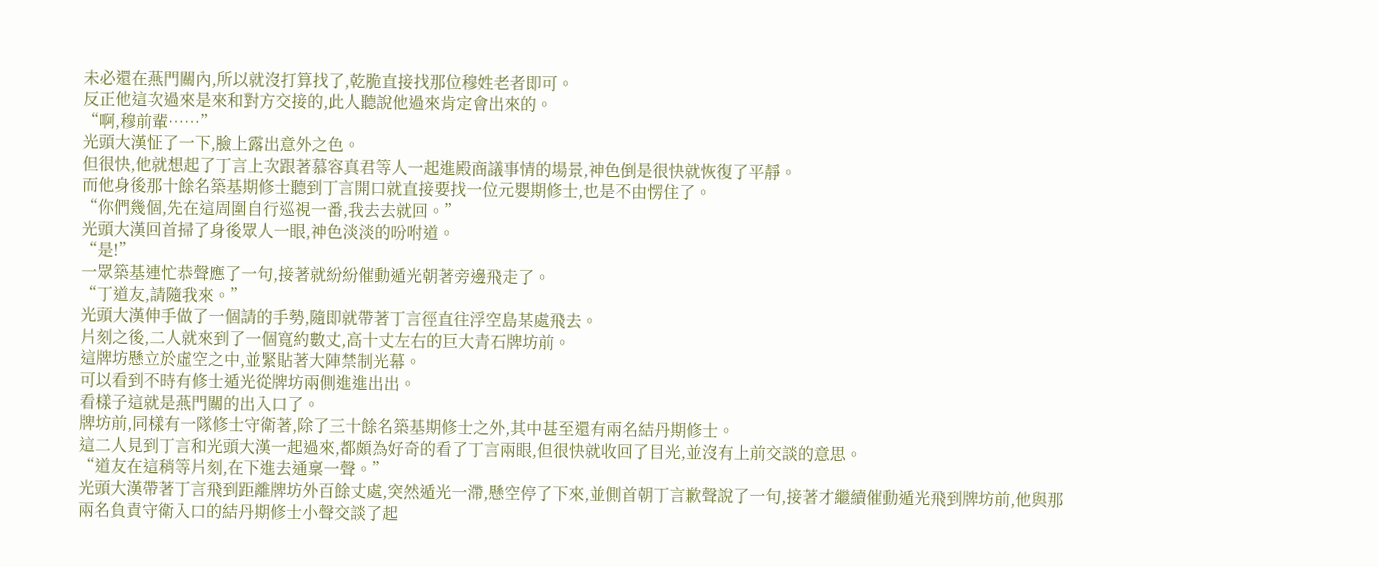未必還在燕門關內,所以就沒打算找了,乾脆直接找那位穆姓老者即可。
反正他這次過來是來和對方交接的,此人聽說他過來肯定會出來的。
“啊,穆前輩……”
光頭大漢怔了一下,臉上露出意外之色。
但很快,他就想起了丁言上次跟著慕容真君等人一起進殿商議事情的場景,神色倒是很快就恢復了平靜。
而他身後那十餘名築基期修士聽到丁言開口就直接要找一位元嬰期修士,也是不由愣住了。
“你們幾個,先在這周圍自行巡視一番,我去去就回。”
光頭大漢回首掃了身後眾人一眼,神色淡淡的吩咐道。
“是!”
一眾築基連忙恭聲應了一句,接著就紛紛催動遁光朝著旁邊飛走了。
“丁道友,請隨我來。”
光頭大漢伸手做了一個請的手勢,隨即就帶著丁言徑直往浮空島某處飛去。
片刻之後,二人就來到了一個寬約數丈,高十丈左右的巨大青石牌坊前。
這牌坊懸立於虛空之中,並緊貼著大陣禁制光幕。
可以看到不時有修士遁光從牌坊兩側進進出出。
看樣子這就是燕門關的出入口了。
牌坊前,同樣有一隊修士守衛著,除了三十餘名築基期修士之外,其中甚至還有兩名結丹期修士。
這二人見到丁言和光頭大漢一起過來,都頗為好奇的看了丁言兩眼,但很快就收回了目光,並沒有上前交談的意思。
“道友在這稍等片刻,在下進去通稟一聲。”
光頭大漢帶著丁言飛到距離牌坊外百餘丈處,突然遁光一滯,懸空停了下來,並側首朝丁言歉聲說了一句,接著才繼續催動遁光飛到牌坊前,他與那兩名負責守衛入口的結丹期修士小聲交談了起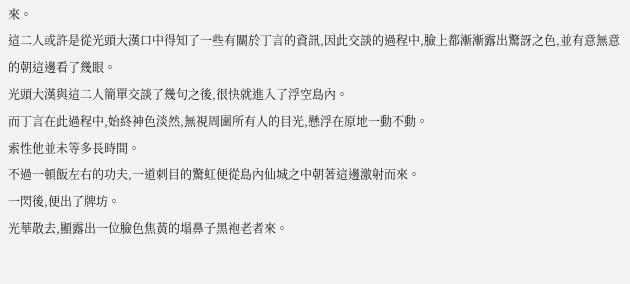來。
這二人或許是從光頭大漢口中得知了一些有關於丁言的資訊,因此交談的過程中,臉上都漸漸露出驚訝之色,並有意無意的朝這邊看了幾眼。
光頭大漢與這二人簡單交談了幾句之後,很快就進入了浮空島內。
而丁言在此過程中,始終神色淡然,無視周圍所有人的目光,懸浮在原地一動不動。
索性他並未等多長時間。
不過一頓飯左右的功夫,一道刺目的驚虹便從島內仙城之中朝著這邊激射而來。
一閃後,便出了牌坊。
光華散去,顯露出一位臉色焦黃的塌鼻子黑袍老者來。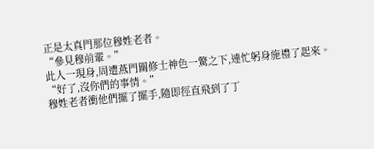正是太真門那位穆姓老者。
“參見穆前輩。”
此人一現身,周遭燕門關修士神色一驚之下,連忙躬身施禮了起來。
“好了,沒你們的事情。”
穆姓老者衝他們擺了擺手,隨即徑直飛到了丁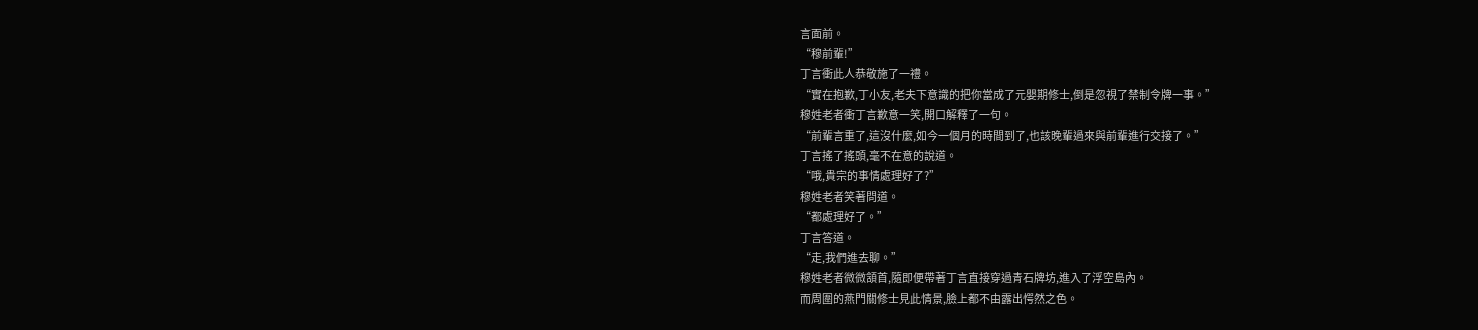言面前。
“穆前輩!”
丁言衝此人恭敬施了一禮。
“實在抱歉,丁小友,老夫下意識的把你當成了元嬰期修士,倒是忽視了禁制令牌一事。”
穆姓老者衝丁言歉意一笑,開口解釋了一句。
“前輩言重了,這沒什麼,如今一個月的時間到了,也該晚輩過來與前輩進行交接了。”
丁言搖了搖頭,毫不在意的說道。
“哦,貴宗的事情處理好了?”
穆姓老者笑著問道。
“都處理好了。”
丁言答道。
“走,我們進去聊。”
穆姓老者微微頷首,隨即便帶著丁言直接穿過青石牌坊,進入了浮空島內。
而周圍的燕門關修士見此情景,臉上都不由露出愕然之色。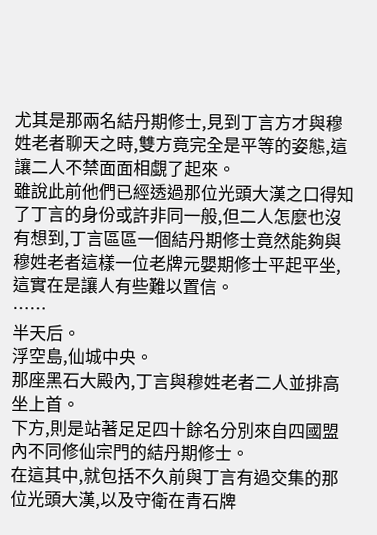尤其是那兩名結丹期修士,見到丁言方才與穆姓老者聊天之時,雙方竟完全是平等的姿態,這讓二人不禁面面相覷了起來。
雖說此前他們已經透過那位光頭大漢之口得知了丁言的身份或許非同一般,但二人怎麼也沒有想到,丁言區區一個結丹期修士竟然能夠與穆姓老者這樣一位老牌元嬰期修士平起平坐,這實在是讓人有些難以置信。
……
半天后。
浮空島,仙城中央。
那座黑石大殿內,丁言與穆姓老者二人並排高坐上首。
下方,則是站著足足四十餘名分別來自四國盟內不同修仙宗門的結丹期修士。
在這其中,就包括不久前與丁言有過交集的那位光頭大漢,以及守衛在青石牌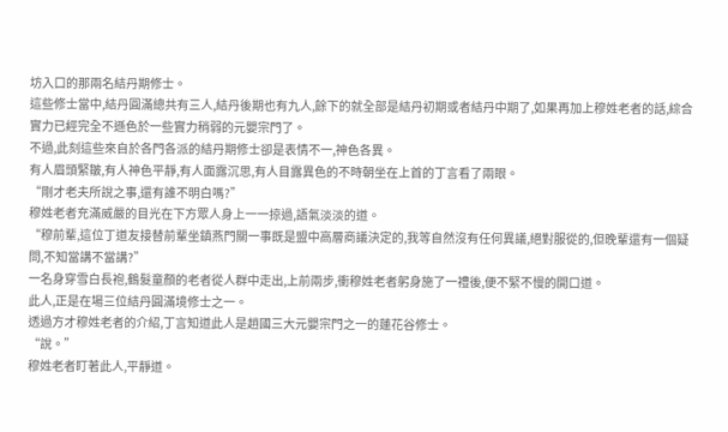坊入口的那兩名結丹期修士。
這些修士當中,結丹圓滿總共有三人,結丹後期也有九人,餘下的就全部是結丹初期或者結丹中期了,如果再加上穆姓老者的話,綜合實力已經完全不遜色於一些實力稍弱的元嬰宗門了。
不過,此刻這些來自於各門各派的結丹期修士卻是表情不一,神色各異。
有人眉頭緊皺,有人神色平靜,有人面露沉思,有人目露異色的不時朝坐在上首的丁言看了兩眼。
“剛才老夫所說之事,還有誰不明白嗎?”
穆姓老者充滿威嚴的目光在下方眾人身上一一掠過,語氣淡淡的道。
“穆前輩,這位丁道友接替前輩坐鎮燕門關一事既是盟中高層商議決定的,我等自然沒有任何異議,絕對服從的,但晚輩還有一個疑問,不知當講不當講?”
一名身穿雪白長袍,鶴髮童顏的老者從人群中走出,上前兩步,衝穆姓老者躬身施了一禮後,便不緊不慢的開口道。
此人,正是在場三位結丹圓滿境修士之一。
透過方才穆姓老者的介紹,丁言知道此人是趙國三大元嬰宗門之一的蓮花谷修士。
“說。”
穆姓老者盯著此人,平靜道。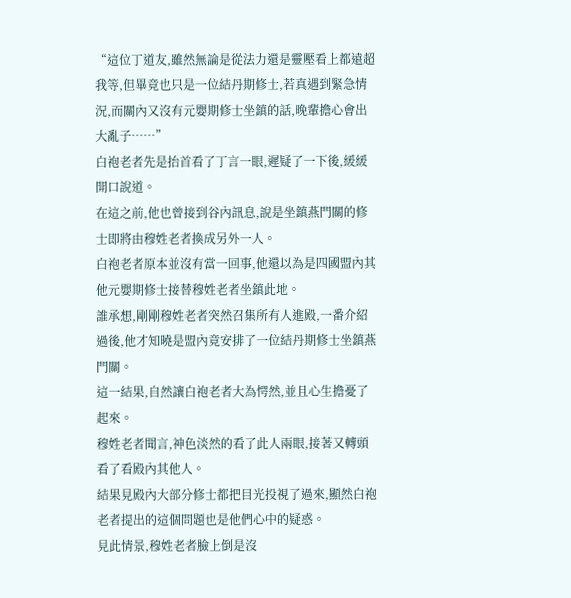“這位丁道友,雖然無論是從法力還是靈壓看上都遠超我等,但畢竟也只是一位結丹期修士,若真遇到緊急情況,而關內又沒有元嬰期修士坐鎮的話,晚輩擔心會出大亂子……”
白袍老者先是抬首看了丁言一眼,遲疑了一下後,緩緩開口說道。
在這之前,他也曾接到谷內訊息,說是坐鎮燕門關的修士即將由穆姓老者換成另外一人。
白袍老者原本並沒有當一回事,他還以為是四國盟內其他元嬰期修士接替穆姓老者坐鎮此地。
誰承想,剛剛穆姓老者突然召集所有人進殿,一番介紹過後,他才知曉是盟內竟安排了一位結丹期修士坐鎮燕門關。
這一結果,自然讓白袍老者大為愕然,並且心生擔憂了起來。
穆姓老者聞言,神色淡然的看了此人兩眼,接著又轉頭看了看殿內其他人。
結果見殿內大部分修士都把目光投視了過來,顯然白袍老者提出的這個問題也是他們心中的疑惑。
見此情景,穆姓老者臉上倒是沒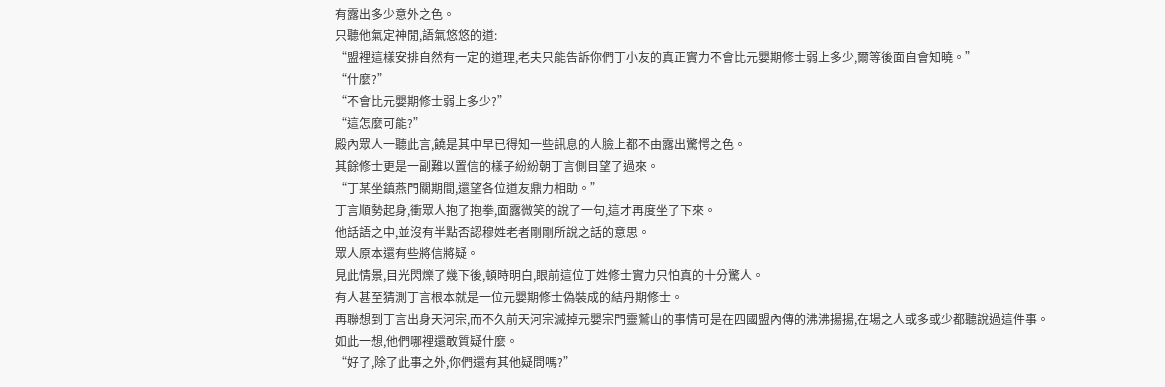有露出多少意外之色。
只聽他氣定神閒,語氣悠悠的道:
“盟裡這樣安排自然有一定的道理,老夫只能告訴你們丁小友的真正實力不會比元嬰期修士弱上多少,爾等後面自會知曉。”
“什麼?”
“不會比元嬰期修士弱上多少?”
“這怎麼可能?”
殿內眾人一聽此言,饒是其中早已得知一些訊息的人臉上都不由露出驚愕之色。
其餘修士更是一副難以置信的樣子紛紛朝丁言側目望了過來。
“丁某坐鎮燕門關期間,還望各位道友鼎力相助。”
丁言順勢起身,衝眾人抱了抱拳,面露微笑的說了一句,這才再度坐了下來。
他話語之中,並沒有半點否認穆姓老者剛剛所說之話的意思。
眾人原本還有些將信將疑。
見此情景,目光閃爍了幾下後,頓時明白,眼前這位丁姓修士實力只怕真的十分驚人。
有人甚至猜測丁言根本就是一位元嬰期修士偽裝成的結丹期修士。
再聯想到丁言出身天河宗,而不久前天河宗滅掉元嬰宗門靈鷲山的事情可是在四國盟內傳的沸沸揚揚,在場之人或多或少都聽說過這件事。
如此一想,他們哪裡還敢質疑什麼。
“好了,除了此事之外,你們還有其他疑問嗎?”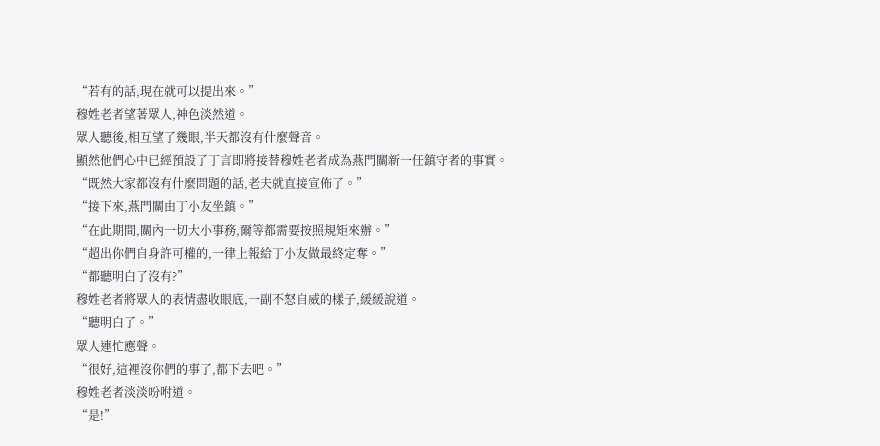“若有的話,現在就可以提出來。”
穆姓老者望著眾人,神色淡然道。
眾人聽後,相互望了幾眼,半天都沒有什麼聲音。
顯然他們心中已經預設了丁言即將接替穆姓老者成為燕門關新一任鎮守者的事實。
“既然大家都沒有什麼問題的話,老夫就直接宣佈了。”
“接下來,燕門關由丁小友坐鎮。”
“在此期間,關內一切大小事務,爾等都需要按照規矩來辦。”
“超出你們自身許可權的,一律上報給丁小友做最終定奪。”
“都聽明白了沒有?”
穆姓老者將眾人的表情盡收眼底,一副不怒自威的樣子,緩緩說道。
“聽明白了。”
眾人連忙應聲。
“很好,這裡沒你們的事了,都下去吧。”
穆姓老者淡淡吩咐道。
“是!”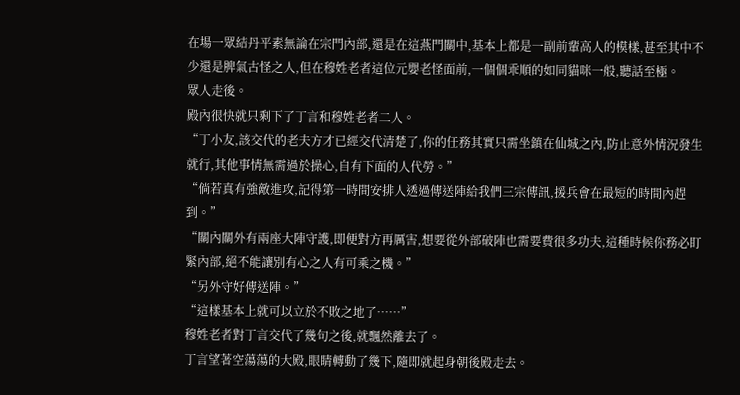在場一眾結丹平素無論在宗門內部,還是在這燕門關中,基本上都是一副前輩高人的模樣,甚至其中不少還是脾氣古怪之人,但在穆姓老者這位元嬰老怪面前,一個個乖順的如同貓咪一般,聽話至極。
眾人走後。
殿內很快就只剩下了丁言和穆姓老者二人。
“丁小友,該交代的老夫方才已經交代清楚了,你的任務其實只需坐鎮在仙城之內,防止意外情況發生就行,其他事情無需過於操心,自有下面的人代勞。”
“倘若真有強敵進攻,記得第一時間安排人透過傳送陣給我們三宗傳訊,援兵會在最短的時間內趕到。”
“關內關外有兩座大陣守護,即便對方再厲害,想要從外部破陣也需要費很多功夫,這種時候你務必盯緊內部,絕不能讓別有心之人有可乘之機。”
“另外守好傳送陣。”
“這樣基本上就可以立於不敗之地了……”
穆姓老者對丁言交代了幾句之後,就飄然離去了。
丁言望著空蕩蕩的大殿,眼睛轉動了幾下,隨即就起身朝後殿走去。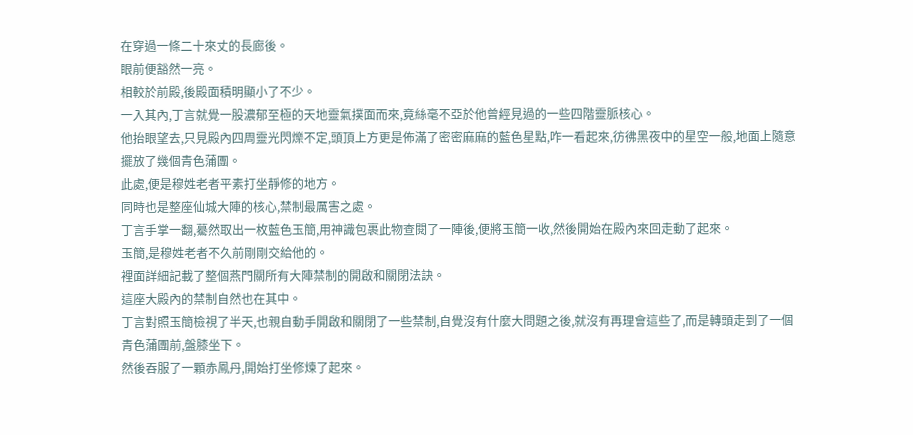在穿過一條二十來丈的長廊後。
眼前便豁然一亮。
相較於前殿,後殿面積明顯小了不少。
一入其內,丁言就覺一股濃郁至極的天地靈氣撲面而來,竟絲毫不亞於他曾經見過的一些四階靈脈核心。
他抬眼望去,只見殿內四周靈光閃爍不定,頭頂上方更是佈滿了密密麻麻的藍色星點,咋一看起來,彷彿黑夜中的星空一般,地面上隨意擺放了幾個青色蒲團。
此處,便是穆姓老者平素打坐靜修的地方。
同時也是整座仙城大陣的核心,禁制最厲害之處。
丁言手掌一翻,驀然取出一枚藍色玉簡,用神識包裹此物查閱了一陣後,便將玉簡一收,然後開始在殿內來回走動了起來。
玉簡,是穆姓老者不久前剛剛交給他的。
裡面詳細記載了整個燕門關所有大陣禁制的開啟和關閉法訣。
這座大殿內的禁制自然也在其中。
丁言對照玉簡檢視了半天,也親自動手開啟和關閉了一些禁制,自覺沒有什麼大問題之後,就沒有再理會這些了,而是轉頭走到了一個青色蒲團前,盤膝坐下。
然後吞服了一顆赤鳳丹,開始打坐修煉了起來。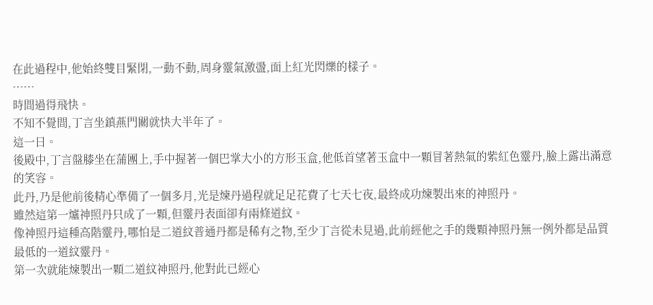在此過程中,他始終雙目緊閉,一動不動,周身靈氣激盪,面上紅光閃爍的樣子。
……
時間過得飛快。
不知不覺間,丁言坐鎮燕門關就快大半年了。
這一日。
後殿中,丁言盤膝坐在蒲團上,手中握著一個巴掌大小的方形玉盒,他低首望著玉盒中一顆冒著熱氣的紫紅色靈丹,臉上露出滿意的笑容。
此丹,乃是他前後精心準備了一個多月,光是煉丹過程就足足花費了七天七夜,最終成功煉製出來的神照丹。
雖然這第一爐神照丹只成了一顆,但靈丹表面卻有兩條道紋。
像神照丹這種高階靈丹,哪怕是二道紋普通丹都是稀有之物,至少丁言從未見過,此前經他之手的幾顆神照丹無一例外都是品質最低的一道紋靈丹。
第一次就能煉製出一顆二道紋神照丹,他對此已經心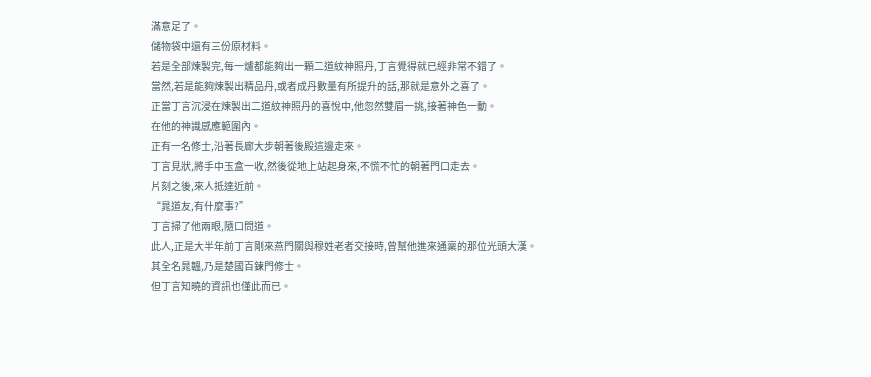滿意足了。
儲物袋中還有三份原材料。
若是全部煉製完,每一爐都能夠出一顆二道紋神照丹,丁言覺得就已經非常不錯了。
當然,若是能夠煉製出精品丹,或者成丹數量有所提升的話,那就是意外之喜了。
正當丁言沉浸在煉製出二道紋神照丹的喜悅中,他忽然雙眉一挑,接著神色一動。
在他的神識感應範圍內。
正有一名修士,沿著長廊大步朝著後殿這邊走來。
丁言見狀,將手中玉盒一收,然後從地上站起身來,不慌不忙的朝著門口走去。
片刻之後,來人抵達近前。
“晁道友,有什麼事?”
丁言掃了他兩眼,隨口問道。
此人,正是大半年前丁言剛來燕門關與穆姓老者交接時,曾幫他進來通稟的那位光頭大漢。
其全名晁韞,乃是楚國百鍊門修士。
但丁言知曉的資訊也僅此而已。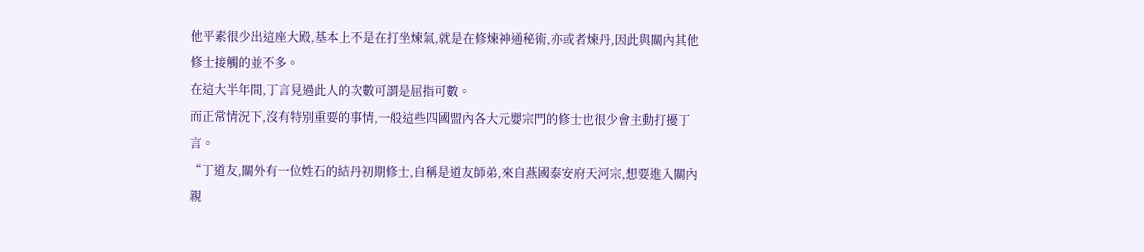他平素很少出這座大殿,基本上不是在打坐煉氣,就是在修煉神通秘術,亦或者煉丹,因此與關內其他修士接觸的並不多。
在這大半年間,丁言見過此人的次數可謂是屈指可數。
而正常情況下,沒有特別重要的事情,一般這些四國盟內各大元嬰宗門的修士也很少會主動打擾丁言。
“丁道友,關外有一位姓石的結丹初期修士,自稱是道友師弟,來自燕國泰安府天河宗,想要進入關內親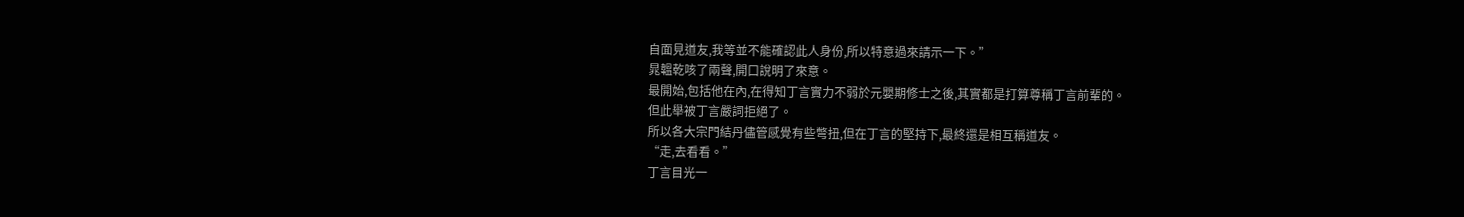自面見道友,我等並不能確認此人身份,所以特意過來請示一下。”
晁韞乾咳了兩聲,開口說明了來意。
最開始,包括他在內,在得知丁言實力不弱於元嬰期修士之後,其實都是打算尊稱丁言前輩的。
但此舉被丁言嚴詞拒絕了。
所以各大宗門結丹儘管感覺有些彆扭,但在丁言的堅持下,最終還是相互稱道友。
“走,去看看。”
丁言目光一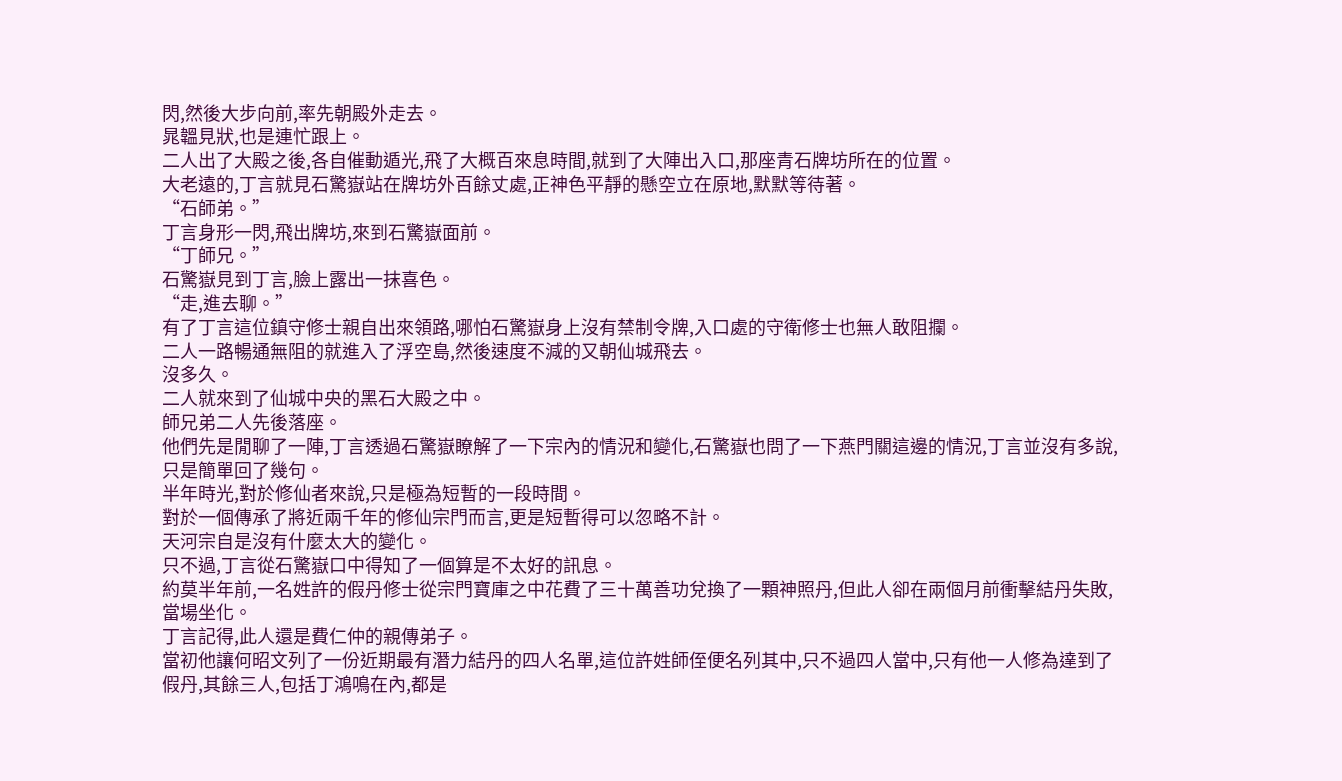閃,然後大步向前,率先朝殿外走去。
晁韞見狀,也是連忙跟上。
二人出了大殿之後,各自催動遁光,飛了大概百來息時間,就到了大陣出入口,那座青石牌坊所在的位置。
大老遠的,丁言就見石驚嶽站在牌坊外百餘丈處,正神色平靜的懸空立在原地,默默等待著。
“石師弟。”
丁言身形一閃,飛出牌坊,來到石驚嶽面前。
“丁師兄。”
石驚嶽見到丁言,臉上露出一抹喜色。
“走,進去聊。”
有了丁言這位鎮守修士親自出來領路,哪怕石驚嶽身上沒有禁制令牌,入口處的守衛修士也無人敢阻攔。
二人一路暢通無阻的就進入了浮空島,然後速度不減的又朝仙城飛去。
沒多久。
二人就來到了仙城中央的黑石大殿之中。
師兄弟二人先後落座。
他們先是閒聊了一陣,丁言透過石驚嶽瞭解了一下宗內的情況和變化,石驚嶽也問了一下燕門關這邊的情況,丁言並沒有多說,只是簡單回了幾句。
半年時光,對於修仙者來說,只是極為短暫的一段時間。
對於一個傳承了將近兩千年的修仙宗門而言,更是短暫得可以忽略不計。
天河宗自是沒有什麼太大的變化。
只不過,丁言從石驚嶽口中得知了一個算是不太好的訊息。
約莫半年前,一名姓許的假丹修士從宗門寶庫之中花費了三十萬善功兌換了一顆神照丹,但此人卻在兩個月前衝擊結丹失敗,當場坐化。
丁言記得,此人還是費仁仲的親傳弟子。
當初他讓何昭文列了一份近期最有潛力結丹的四人名單,這位許姓師侄便名列其中,只不過四人當中,只有他一人修為達到了假丹,其餘三人,包括丁鴻鳴在內,都是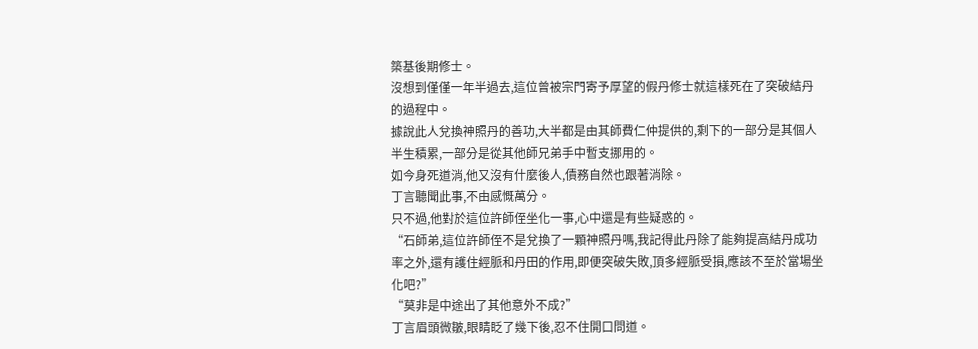築基後期修士。
沒想到僅僅一年半過去,這位曾被宗門寄予厚望的假丹修士就這樣死在了突破結丹的過程中。
據說此人兌換神照丹的善功,大半都是由其師費仁仲提供的,剩下的一部分是其個人半生積累,一部分是從其他師兄弟手中暫支挪用的。
如今身死道消,他又沒有什麼後人,債務自然也跟著消除。
丁言聽聞此事,不由感慨萬分。
只不過,他對於這位許師侄坐化一事,心中還是有些疑惑的。
“石師弟,這位許師侄不是兌換了一顆神照丹嗎,我記得此丹除了能夠提高結丹成功率之外,還有護住經脈和丹田的作用,即便突破失敗,頂多經脈受損,應該不至於當場坐化吧?”
“莫非是中途出了其他意外不成?”
丁言眉頭微皺,眼睛眨了幾下後,忍不住開口問道。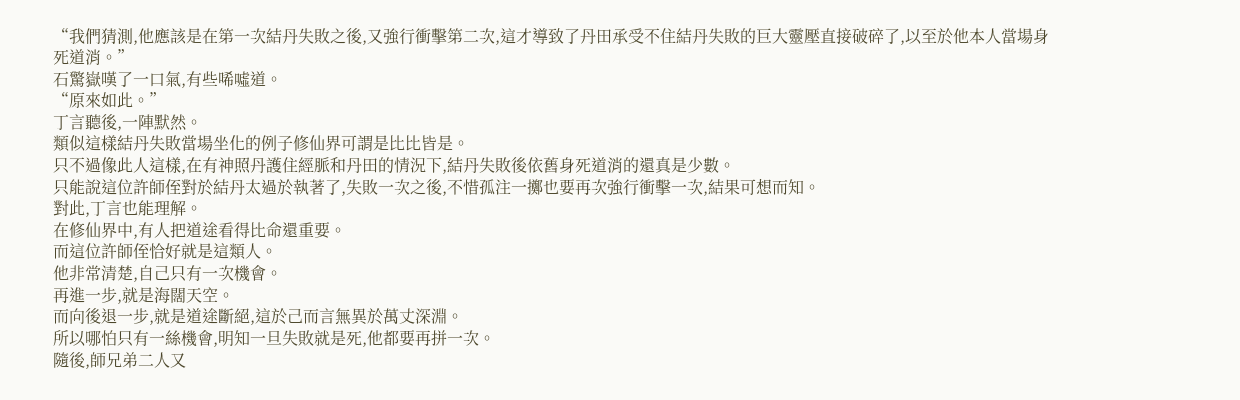“我們猜測,他應該是在第一次結丹失敗之後,又強行衝擊第二次,這才導致了丹田承受不住結丹失敗的巨大靈壓直接破碎了,以至於他本人當場身死道消。”
石驚嶽嘆了一口氣,有些唏噓道。
“原來如此。”
丁言聽後,一陣默然。
類似這樣結丹失敗當場坐化的例子修仙界可謂是比比皆是。
只不過像此人這樣,在有神照丹護住經脈和丹田的情況下,結丹失敗後依舊身死道消的還真是少數。
只能說這位許師侄對於結丹太過於執著了,失敗一次之後,不惜孤注一擲也要再次強行衝擊一次,結果可想而知。
對此,丁言也能理解。
在修仙界中,有人把道途看得比命還重要。
而這位許師侄恰好就是這類人。
他非常清楚,自己只有一次機會。
再進一步,就是海闊天空。
而向後退一步,就是道途斷絕,這於己而言無異於萬丈深淵。
所以哪怕只有一絲機會,明知一旦失敗就是死,他都要再拼一次。
隨後,師兄弟二人又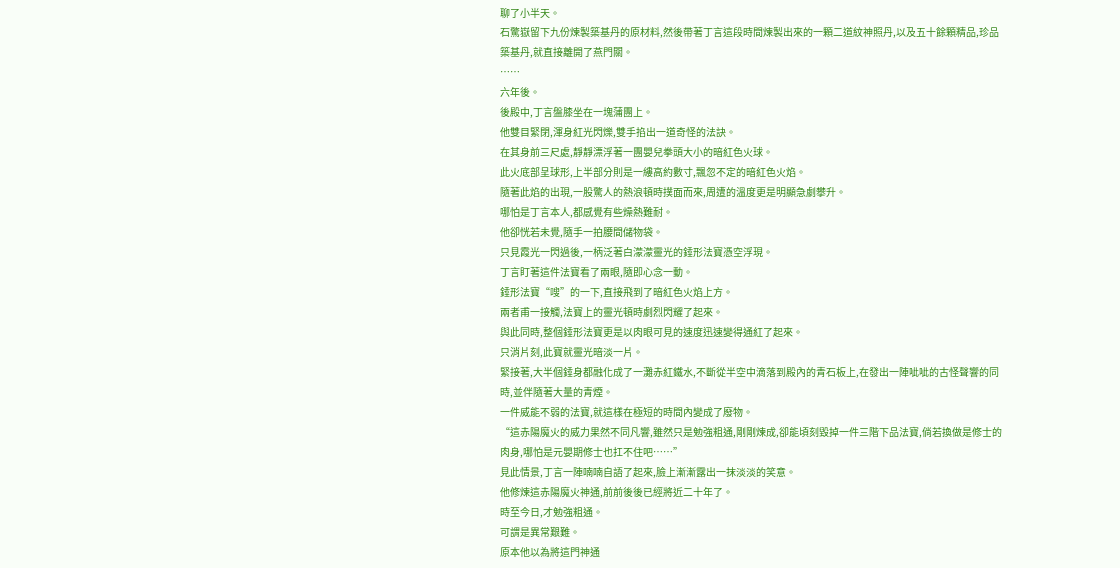聊了小半天。
石驚嶽留下九份煉製築基丹的原材料,然後帶著丁言這段時間煉製出來的一顆二道紋神照丹,以及五十餘顆精品,珍品築基丹,就直接離開了燕門關。
……
六年後。
後殿中,丁言盤膝坐在一塊蒲團上。
他雙目緊閉,渾身紅光閃爍,雙手掐出一道奇怪的法訣。
在其身前三尺處,靜靜漂浮著一團嬰兒拳頭大小的暗紅色火球。
此火底部呈球形,上半部分則是一縷高約數寸,飄忽不定的暗紅色火焰。
隨著此焰的出現,一股驚人的熱浪頓時撲面而來,周遭的溫度更是明顯急劇攀升。
哪怕是丁言本人,都感覺有些燥熱難耐。
他卻恍若未覺,隨手一拍腰間儲物袋。
只見霞光一閃過後,一柄泛著白濛濛靈光的錘形法寶憑空浮現。
丁言盯著這件法寶看了兩眼,隨即心念一動。
錘形法寶“嗖”的一下,直接飛到了暗紅色火焰上方。
兩者甫一接觸,法寶上的靈光頓時劇烈閃耀了起來。
與此同時,整個錘形法寶更是以肉眼可見的速度迅速變得通紅了起來。
只消片刻,此寶就靈光暗淡一片。
緊接著,大半個錘身都融化成了一灘赤紅鐵水,不斷從半空中滴落到殿內的青石板上,在發出一陣呲呲的古怪聲響的同時,並伴隨著大量的青煙。
一件威能不弱的法寶,就這樣在極短的時間內變成了廢物。
“這赤陽魔火的威力果然不同凡響,雖然只是勉強粗通,剛剛煉成,卻能頃刻毀掉一件三階下品法寶,倘若換做是修士的肉身,哪怕是元嬰期修士也扛不住吧……”
見此情景,丁言一陣喃喃自語了起來,臉上漸漸露出一抹淡淡的笑意。
他修煉這赤陽魔火神通,前前後後已經將近二十年了。
時至今日,才勉強粗通。
可謂是異常艱難。
原本他以為將這門神通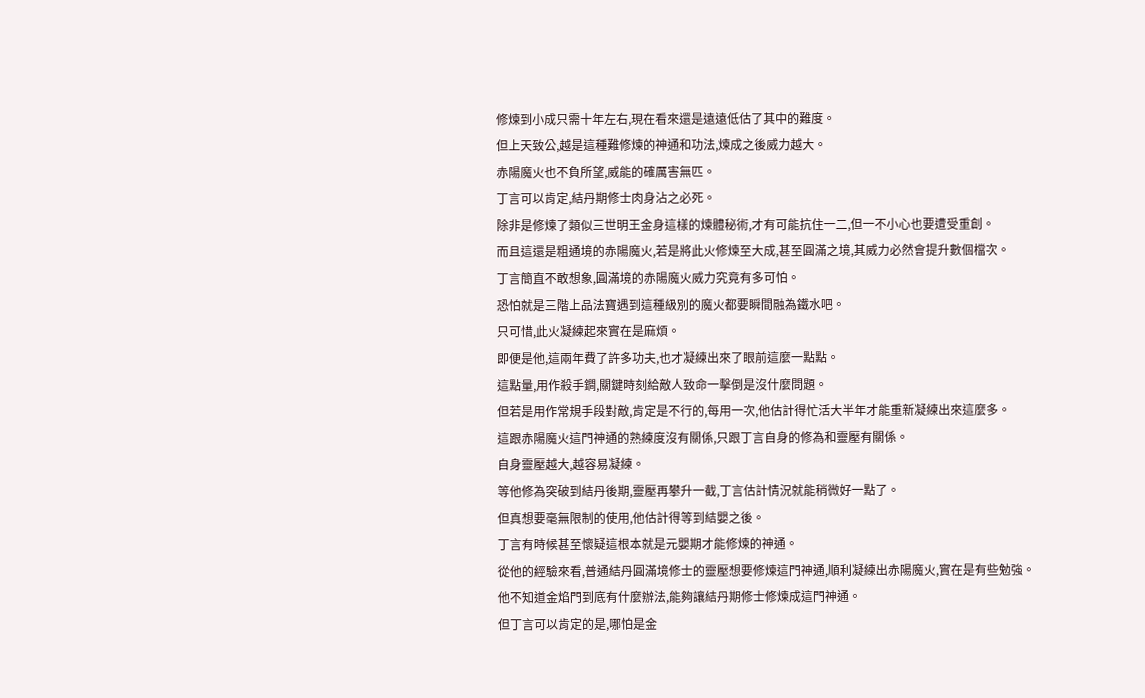修煉到小成只需十年左右,現在看來還是遠遠低估了其中的難度。
但上天致公,越是這種難修煉的神通和功法,煉成之後威力越大。
赤陽魔火也不負所望,威能的確厲害無匹。
丁言可以肯定,結丹期修士肉身沾之必死。
除非是修煉了類似三世明王金身這樣的煉體秘術,才有可能抗住一二,但一不小心也要遭受重創。
而且這還是粗通境的赤陽魔火,若是將此火修煉至大成,甚至圓滿之境,其威力必然會提升數個檔次。
丁言簡直不敢想象,圓滿境的赤陽魔火威力究竟有多可怕。
恐怕就是三階上品法寶遇到這種級別的魔火都要瞬間融為鐵水吧。
只可惜,此火凝練起來實在是麻煩。
即便是他,這兩年費了許多功夫,也才凝練出來了眼前這麼一點點。
這點量,用作殺手鐧,關鍵時刻給敵人致命一擊倒是沒什麼問題。
但若是用作常規手段對敵,肯定是不行的,每用一次,他估計得忙活大半年才能重新凝練出來這麼多。
這跟赤陽魔火這門神通的熟練度沒有關係,只跟丁言自身的修為和靈壓有關係。
自身靈壓越大,越容易凝練。
等他修為突破到結丹後期,靈壓再攀升一截,丁言估計情況就能稍微好一點了。
但真想要毫無限制的使用,他估計得等到結嬰之後。
丁言有時候甚至懷疑這根本就是元嬰期才能修煉的神通。
從他的經驗來看,普通結丹圓滿境修士的靈壓想要修煉這門神通,順利凝練出赤陽魔火,實在是有些勉強。
他不知道金焰門到底有什麼辦法,能夠讓結丹期修士修煉成這門神通。
但丁言可以肯定的是,哪怕是金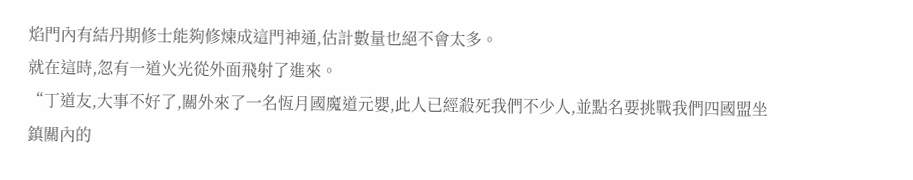焰門內有結丹期修士能夠修煉成這門神通,估計數量也絕不會太多。
就在這時,忽有一道火光從外面飛射了進來。
“丁道友,大事不好了,關外來了一名恆月國魔道元嬰,此人已經殺死我們不少人,並點名要挑戰我們四國盟坐鎮關內的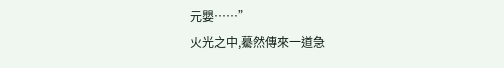元嬰……”
火光之中,驀然傳來一道急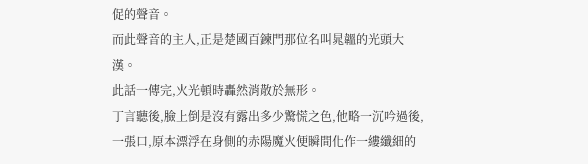促的聲音。
而此聲音的主人,正是楚國百鍊門那位名叫晁韞的光頭大漢。
此話一傳完,火光頓時轟然消散於無形。
丁言聽後,臉上倒是沒有露出多少驚慌之色,他略一沉吟過後,一張口,原本漂浮在身側的赤陽魔火便瞬間化作一縷纖細的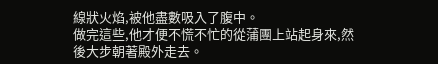線狀火焰,被他盡數吸入了腹中。
做完這些,他才便不慌不忙的從蒲團上站起身來,然後大步朝著殿外走去。